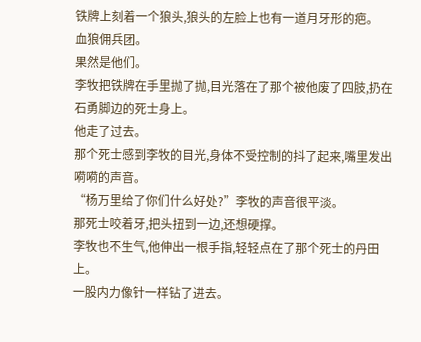铁牌上刻着一个狼头,狼头的左脸上也有一道月牙形的疤。
血狼佣兵团。
果然是他们。
李牧把铁牌在手里抛了抛,目光落在了那个被他废了四肢,扔在石勇脚边的死士身上。
他走了过去。
那个死士感到李牧的目光,身体不受控制的抖了起来,嘴里发出嗬嗬的声音。
“杨万里给了你们什么好处?”李牧的声音很平淡。
那死士咬着牙,把头扭到一边,还想硬撑。
李牧也不生气,他伸出一根手指,轻轻点在了那个死士的丹田上。
一股内力像针一样钻了进去。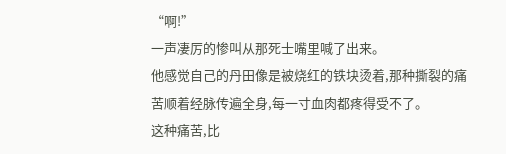“啊!”
一声凄厉的惨叫从那死士嘴里喊了出来。
他感觉自己的丹田像是被烧红的铁块烫着,那种撕裂的痛苦顺着经脉传遍全身,每一寸血肉都疼得受不了。
这种痛苦,比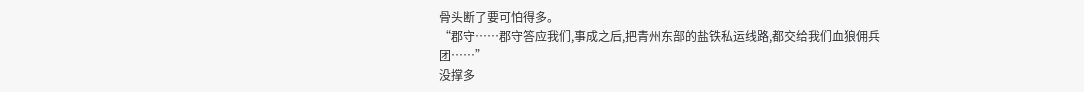骨头断了要可怕得多。
“郡守……郡守答应我们,事成之后,把青州东部的盐铁私运线路,都交给我们血狼佣兵团……”
没撑多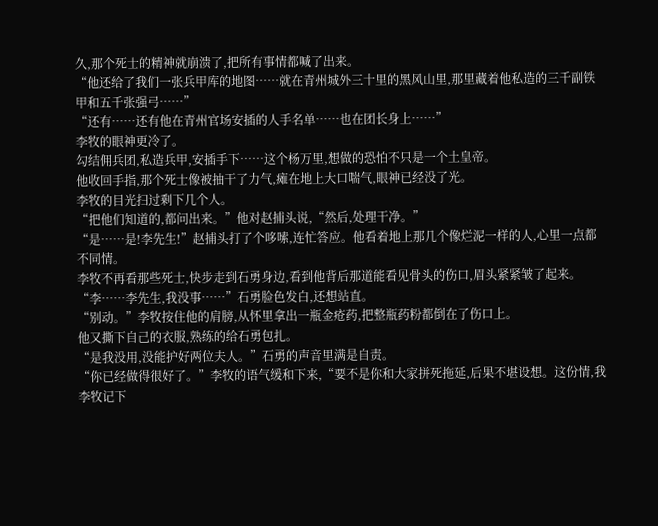久,那个死士的精神就崩溃了,把所有事情都喊了出来。
“他还给了我们一张兵甲库的地图……就在青州城外三十里的黑风山里,那里藏着他私造的三千副铁甲和五千张强弓……”
“还有……还有他在青州官场安插的人手名单……也在团长身上……”
李牧的眼神更冷了。
勾结佣兵团,私造兵甲,安插手下……这个杨万里,想做的恐怕不只是一个土皇帝。
他收回手指,那个死士像被抽干了力气,瘫在地上大口喘气,眼神已经没了光。
李牧的目光扫过剩下几个人。
“把他们知道的,都问出来。”他对赵捕头说,“然后,处理干净。”
“是……是!李先生!”赵捕头打了个哆嗦,连忙答应。他看着地上那几个像烂泥一样的人,心里一点都不同情。
李牧不再看那些死士,快步走到石勇身边,看到他背后那道能看见骨头的伤口,眉头紧紧皱了起来。
“李……李先生,我没事……”石勇脸色发白,还想站直。
“别动。”李牧按住他的肩膀,从怀里拿出一瓶金疮药,把整瓶药粉都倒在了伤口上。
他又撕下自己的衣服,熟练的给石勇包扎。
“是我没用,没能护好两位夫人。”石勇的声音里满是自责。
“你已经做得很好了。”李牧的语气缓和下来,“要不是你和大家拼死拖延,后果不堪设想。这份情,我李牧记下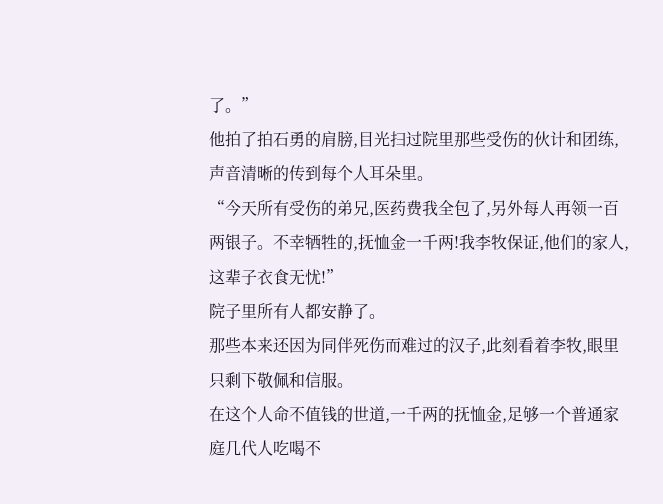了。”
他拍了拍石勇的肩膀,目光扫过院里那些受伤的伙计和团练,声音清晰的传到每个人耳朵里。
“今天所有受伤的弟兄,医药费我全包了,另外每人再领一百两银子。不幸牺牲的,抚恤金一千两!我李牧保证,他们的家人,这辈子衣食无忧!”
院子里所有人都安静了。
那些本来还因为同伴死伤而难过的汉子,此刻看着李牧,眼里只剩下敬佩和信服。
在这个人命不值钱的世道,一千两的抚恤金,足够一个普通家庭几代人吃喝不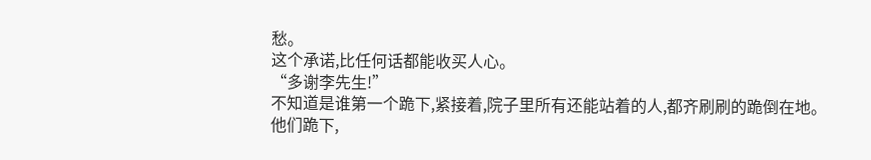愁。
这个承诺,比任何话都能收买人心。
“多谢李先生!”
不知道是谁第一个跪下,紧接着,院子里所有还能站着的人,都齐刷刷的跪倒在地。
他们跪下,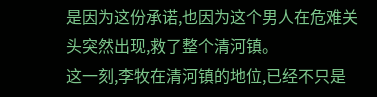是因为这份承诺,也因为这个男人在危难关头突然出现,救了整个清河镇。
这一刻,李牧在清河镇的地位,已经不只是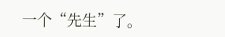一个“先生”了。